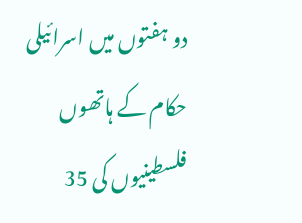دو ہفتوں میں اسرائیلی حکام کے ہاتھوں فلسطینیوں کی 35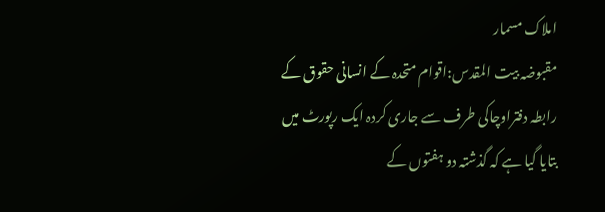املاک مسمار
مقبوضہ بیت المقدس:اقوام متحدہ کے انسانی حقوق کے رابطہ دفتراوچاکی طرف سے جاری کردہ ایک رپورٹ میں بتایا گیا ہے کہ گذشتہ دو ہفتوں کے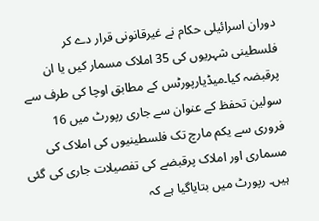دوران اسرائیلی حکام نے غیرقانونی قرار دے کر فلسطینی شہریوں کی 35 املاک مسمار کیں یا ان پرقبضہ کیا۔میڈیارپورٹس کے مطابق اوچا کی طرف سے سولین تحفظ کے عنوان سے جاری رپورٹ میں 16 فروری سے یکم مارچ تک فلسطینیوں کی املاک کی مسماری اور املاک پرقبضے کی تفصیلات جاری کی گئی ہیں۔ رپورٹ میں بتایاگیا ہے کہ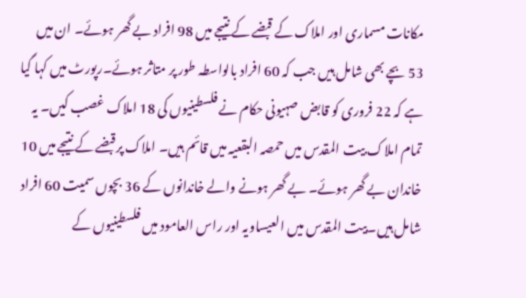مکانات مسماری اور املاک کے قبضے کے نتیجے میں 98 افراد بے گھر ہوئے۔ ان میں 53 بچے بھی شامل ہیں جب کہ 60 افراد بالواسطہ طور پر متاثر ہوئے۔رپورٹ میں کہا گیا ہے کہ 22 فروری کو قابض صہیونی حکام نے فلسطینیوں کی 18 املاک غصب کیں۔ یہ تمام املاک بیت المقدس میں حمصہ البقعیہ میں قائم ہیں۔ املاک پرقبضے کے نتیجے میں 10 خاندان بے گھر ہوئے۔ بے گھر ہونے والے خاندانوں کے 36 بچوں سمیت 60 افراد شامل ہیں۔بیت المقدس میں العیساویہ اور راس العامود میں فلسطینیوں کے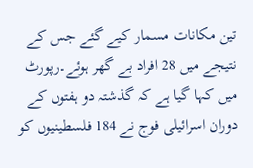تین مکانات مسمار کیے گئے جس کے نتیجے میں 28 افراد بے گھر ہوئے۔رپورٹ میں کہا گیا ہے کہ گذشتہ دو ہفتوں کے دوران اسرائیلی فوج نے 184 فلسطینیوں کو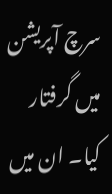سرچ آپریشن میں گرفتار کیا۔ ان میں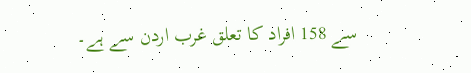سے 158 افراد کا تعلق غرب اردن سے ہے۔